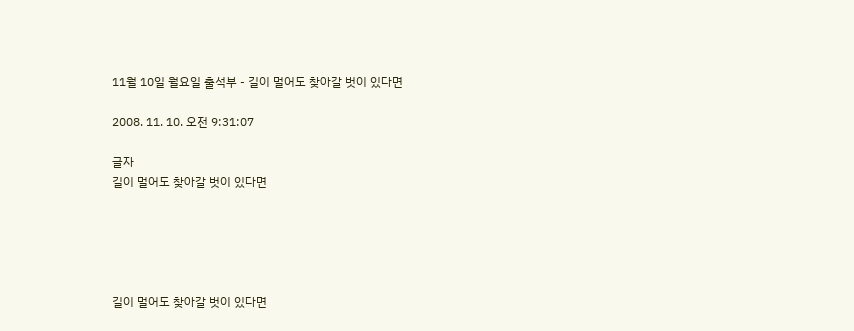11월 10일 월요일 출석부 - 길이 멀어도 찾아갈 벗이 있다면

2008. 11. 10. 오전 9:31:07

글자
길이 멀어도 찾아갈 벗이 있다면





길이 멀어도 찾아갈 벗이 있다면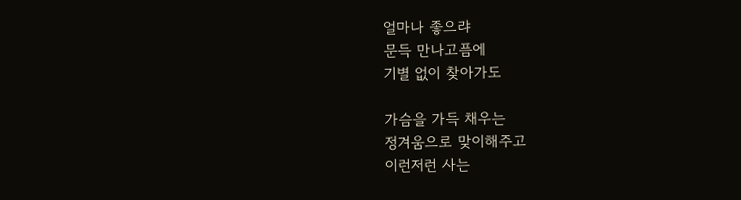얼마나 좋으랴
문득 만나고픔에
기별 없이 찾아가도

가슴을 가득 채우는
정겨움으로 맞이해주고
이런저런 사는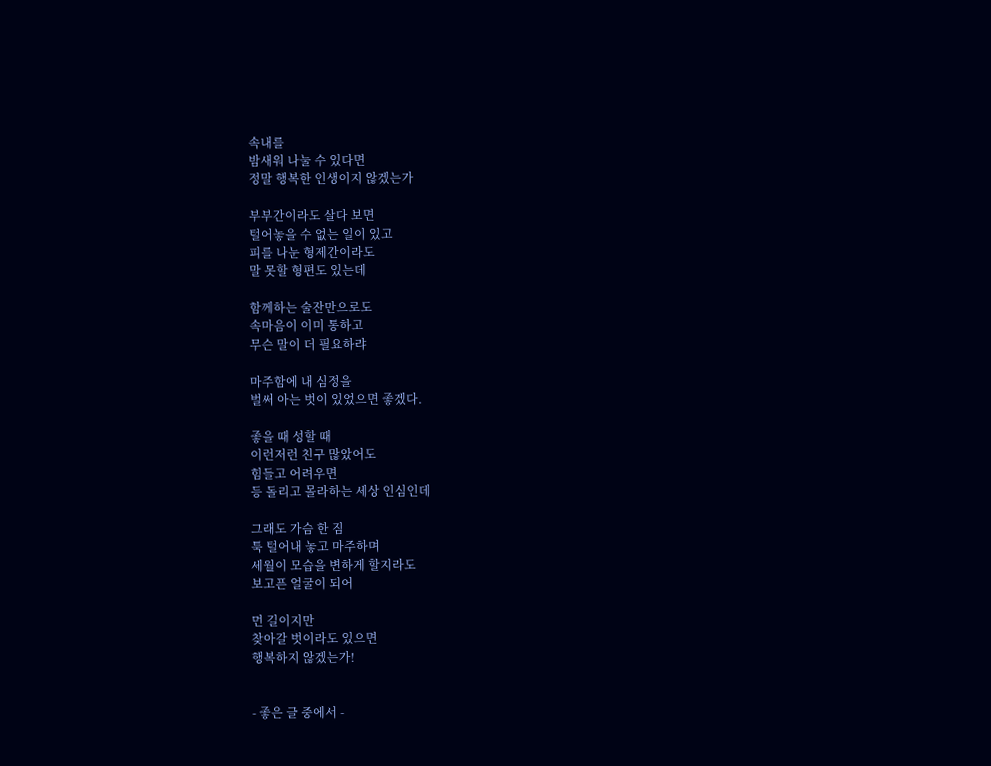속내를
밤새워 나눌 수 있다면
정말 행복한 인생이지 않겠는가

부부간이라도 살다 보면
털어놓을 수 없는 일이 있고
피를 나눈 형제간이라도
말 못할 형편도 있는데

함께하는 술잔만으로도
속마음이 이미 통하고
무슨 말이 더 필요하랴

마주함에 내 심정을
벌써 아는 벗이 있었으면 좋겠다.

좋을 때 성할 때
이런저런 친구 많았어도
힘들고 어려우면
등 돌리고 몰라하는 세상 인심인데

그래도 가슴 한 짐
툭 털어내 놓고 마주하며
세월이 모습을 변하게 할지라도
보고픈 얼굴이 되어

먼 길이지만
찾아갈 벗이라도 있으면
행복하지 않겠는가!


- 좋은 글 중에서 -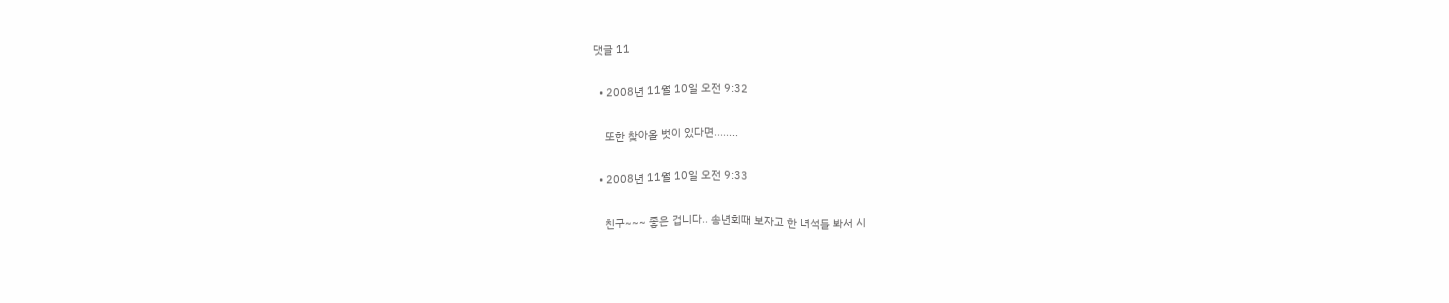댓글 11

  • 2008년 11월 10일 오전 9:32

    또한 찾아올 벗이 있다면........

  • 2008년 11월 10일 오전 9:33

    친구~~~ 좋은 겁니다.. 송년회때 보자고 한 녀석들 봐서 시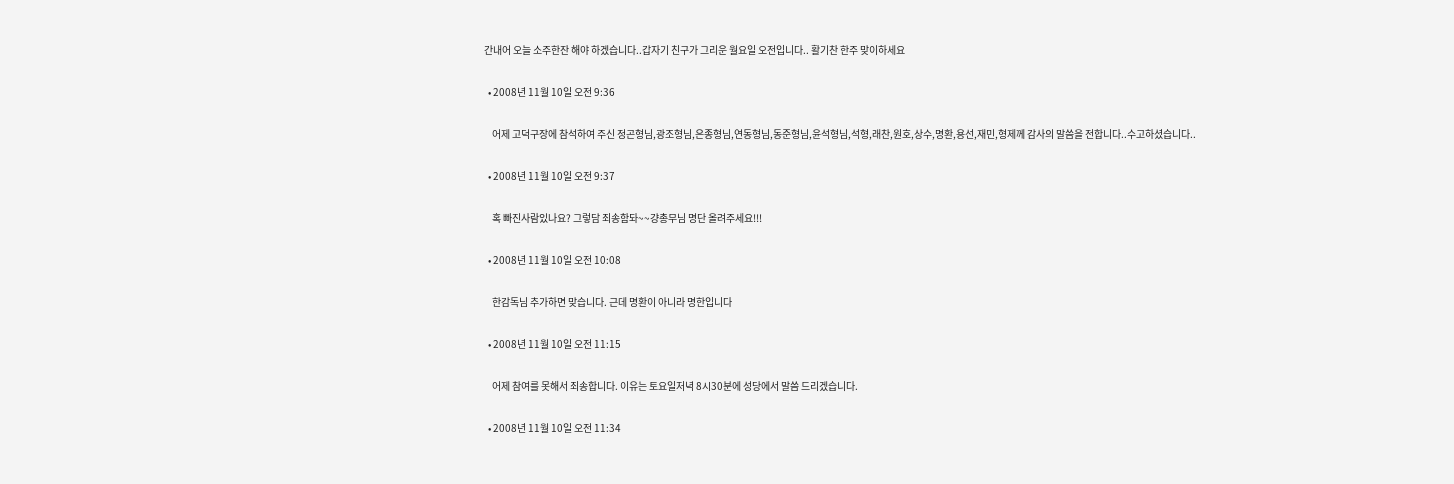간내어 오늘 소주한잔 해야 하겠습니다..갑자기 친구가 그리운 월요일 오전입니다.. 활기찬 한주 맞이하세요

  • 2008년 11월 10일 오전 9:36

    어제 고덕구장에 참석하여 주신 정곤형님,광조형님,은종형님,연동형님,동준형님,윤석형님,석형,래찬,원호,상수,명환,용선,재민,형제께 감사의 말씀을 전합니다..수고하셨습니다..

  • 2008년 11월 10일 오전 9:37

    혹 빠진사람있나요? 그렇담 죄송함돠~~걍총무님 명단 올려주세요!!!

  • 2008년 11월 10일 오전 10:08

    한감독님 추가하면 맞습니다. 근데 명환이 아니라 명한입니다

  • 2008년 11월 10일 오전 11:15

    어제 참여를 못해서 죄송합니다. 이유는 토요일저녁 8시30분에 성당에서 말씀 드리겠습니다.

  • 2008년 11월 10일 오전 11:34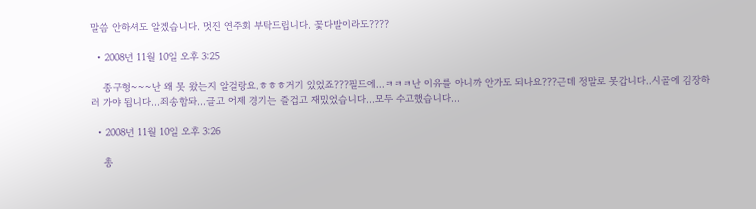말씀 안하셔도 알겠습니다. 멋진 연주회 부탁드립니다. 꽃다발이라도????

  • 2008년 11월 10일 오후 3:25

    종구형~~~난 왜 못 왔는지 알걸랑요.ㅎㅎㅎ거기 있었죠???필드에...ㅋㅋㅋ난 이유를 아니까 안가도 되나요???근데 정말로 못갑니다..시골에 김장하러 가야 됩니다...죄송함돠...글고 어제 경기는 즐겁고 재밌었습니다...모두 수고했습니다...

  • 2008년 11월 10일 오후 3:26

    총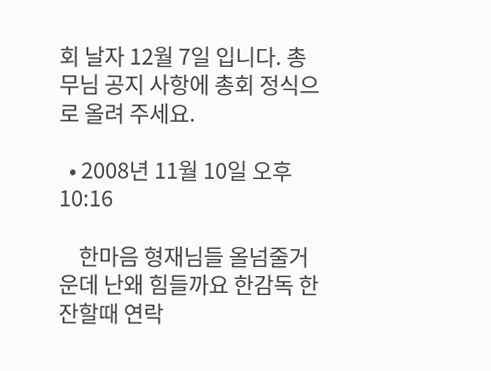회 날자 12월 7일 입니다. 총무님 공지 사항에 총회 정식으로 올려 주세요.

  • 2008년 11월 10일 오후 10:16

    한마음 형재님들 올넘줄거운데 난왜 힘들까요 한감독 한잔할때 연락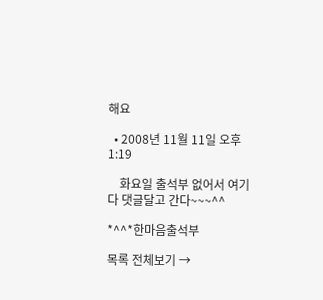해요

  • 2008년 11월 11일 오후 1:19

    화요일 출석부 없어서 여기다 댓글달고 간다~~~^^

*^^*한마음출석부

목록 전체보기 →